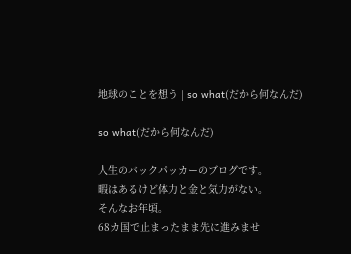地球のことを想う | so what(だから何なんだ)

so what(だから何なんだ)

人生のバックパッカーのブログです。
暇はあるけど体力と金と気力がない。
そんなお年頃。
68カ国で止まったまま先に進みませ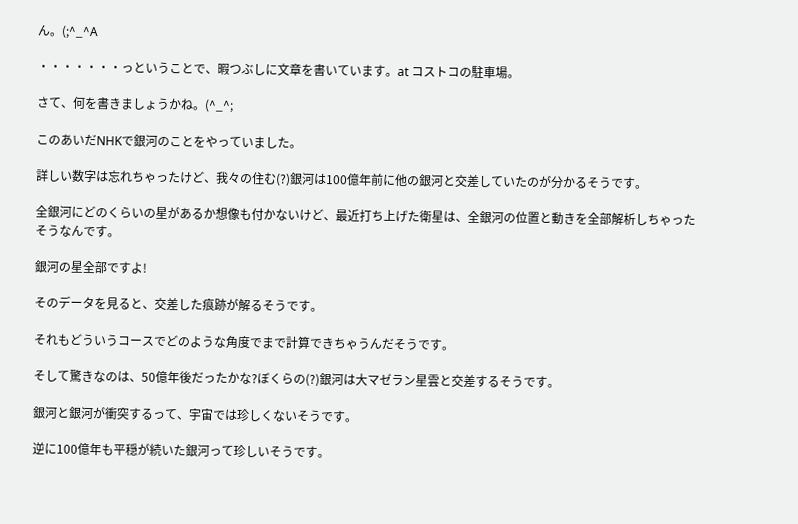ん。(;^_^A

・・・・・・・っということで、暇つぶしに文章を書いています。at コストコの駐車場。

さて、何を書きましょうかね。(^_^;

このあいだNHKで銀河のことをやっていました。

詳しい数字は忘れちゃったけど、我々の住む(?)銀河は100億年前に他の銀河と交差していたのが分かるそうです。

全銀河にどのくらいの星があるか想像も付かないけど、最近打ち上げた衛星は、全銀河の位置と動きを全部解析しちゃったそうなんです。

銀河の星全部ですよ!

そのデータを見ると、交差した痕跡が解るそうです。

それもどういうコースでどのような角度でまで計算できちゃうんだそうです。

そして驚きなのは、50億年後だったかな?ぼくらの(?)銀河は大マゼラン星雲と交差するそうです。

銀河と銀河が衝突するって、宇宙では珍しくないそうです。

逆に100億年も平穏が続いた銀河って珍しいそうです。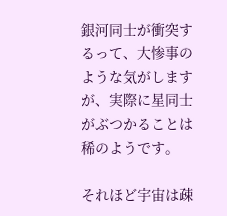銀河同士が衝突するって、大惨事のような気がしますが、実際に星同士がぶつかることは稀のようです。

それほど宇宙は疎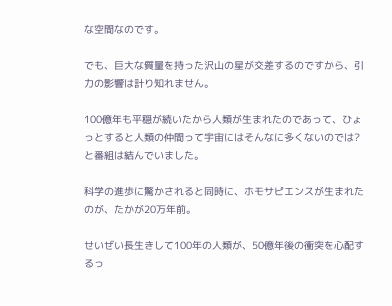な空間なのです。

でも、巨大な質量を持った沢山の星が交差するのですから、引力の影響は計り知れません。

100億年も平穏が続いたから人類が生まれたのであって、ひょっとすると人類の仲間って宇宙にはそんなに多くないのでは?と番組は結んでいました。

科学の進歩に驚かされると同時に、ホモサピエンスが生まれたのが、たかが20万年前。

せいぜい長生きして100年の人類が、50億年後の衝突を心配するっ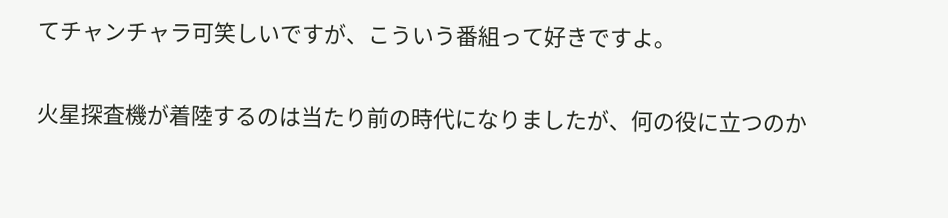てチャンチャラ可笑しいですが、こういう番組って好きですよ。

火星探査機が着陸するのは当たり前の時代になりましたが、何の役に立つのか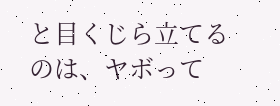と目くじら立てるのは、ヤボって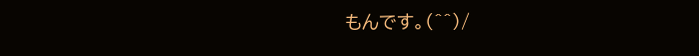もんです。(^^)/